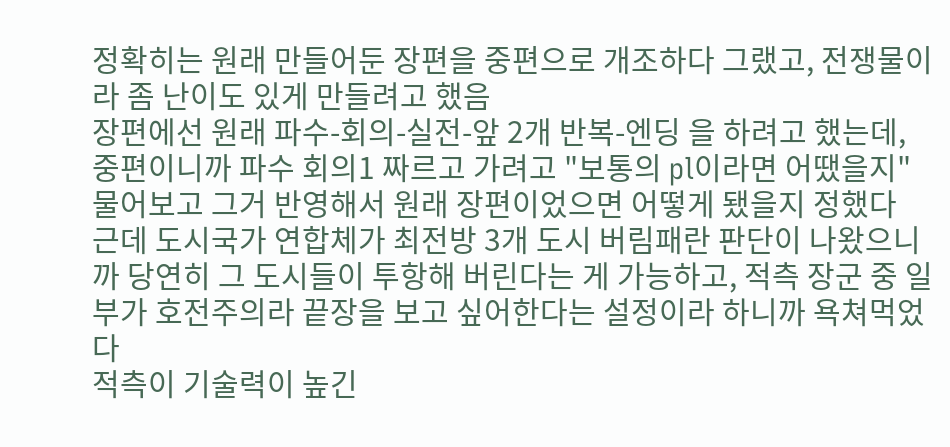정확히는 원래 만들어둔 장편을 중편으로 개조하다 그랬고, 전쟁물이라 좀 난이도 있게 만들려고 했음
장편에선 원래 파수-회의-실전-앞 2개 반복-엔딩 을 하려고 했는데, 중편이니까 파수 회의1 짜르고 가려고 "보통의 pl이라면 어땠을지" 물어보고 그거 반영해서 원래 장편이었으면 어떻게 됐을지 정했다
근데 도시국가 연합체가 최전방 3개 도시 버림패란 판단이 나왔으니까 당연히 그 도시들이 투항해 버린다는 게 가능하고, 적측 장군 중 일부가 호전주의라 끝장을 보고 싶어한다는 설정이라 하니까 욕쳐먹었다
적측이 기술력이 높긴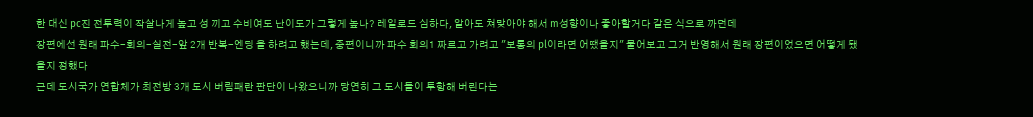한 대신 pc진 전투력이 작살나게 높고 성 끼고 수비여도 난이도가 그렇게 높나? 레일로드 심하다, 알아도 쳐맞아야 해서 m성향이나 좋아할거다 같은 식으로 까던데
장편에선 원래 파수-회의-실전-앞 2개 반복-엔딩 을 하려고 했는데, 중편이니까 파수 회의1 짜르고 가려고 "보통의 pl이라면 어땠을지" 물어보고 그거 반영해서 원래 장편이었으면 어떻게 됐을지 정했다
근데 도시국가 연합체가 최전방 3개 도시 버림패란 판단이 나왔으니까 당연히 그 도시들이 투항해 버린다는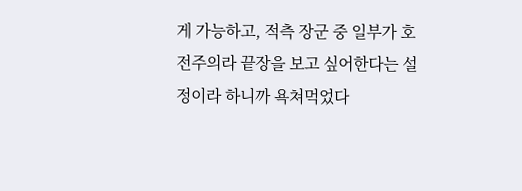게 가능하고, 적측 장군 중 일부가 호전주의라 끝장을 보고 싶어한다는 설정이라 하니까 욕쳐먹었다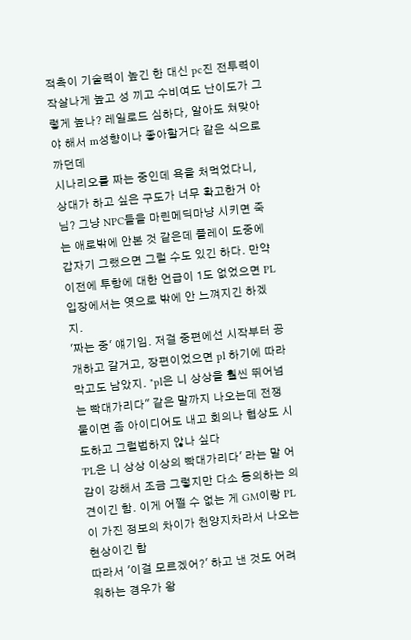적측이 기술력이 높긴 한 대신 pc진 전투력이 작살나게 높고 성 끼고 수비여도 난이도가 그렇게 높나? 레일로드 심하다, 알아도 쳐맞아야 해서 m성향이나 좋아할거다 같은 식으로 까던데
시나리오를 짜는 중인데 욕을 처먹었다니, 상대가 하고 싶은 구도가 너무 확고한거 아님? 그냥 NPC들을 마린메딕마냥 시키면 죽는 애로밖에 안본 것 같은데 플레이 도중에 갑자기 그랬으면 그럴 수도 있긴 하다. 만약 이전에 투항에 대한 언급이 1도 없었으면 PL입장에서는 엿으로 밖에 안 느껴지긴 하겠지.
'짜는 중' 얘기임. 저걸 중편에선 시작부터 공개하고 갈거고, 장편이었으면 pl 하기에 따라 막고도 남았지. "pl은 니 상상을 훨씬 뛰어넘는 빡대가리다" 같은 말까지 나오는데 전쟁물이면 좀 아이디어도 내고 회의나 협상도 시도하고 그럴법하지 않나 싶다
'PL은 니 상상 이상의 빡대가리다' 라는 말 어감이 강해서 조금 그렇지만 다소 동의하는 의견이긴 함. 이게 어쩔 수 없는 게 GM이랑 PL이 가진 정보의 차이가 천양지차라서 나오는 현상이긴 함
따라서 '이걸 모르겠어?' 하고 낸 것도 어려워하는 경우가 왕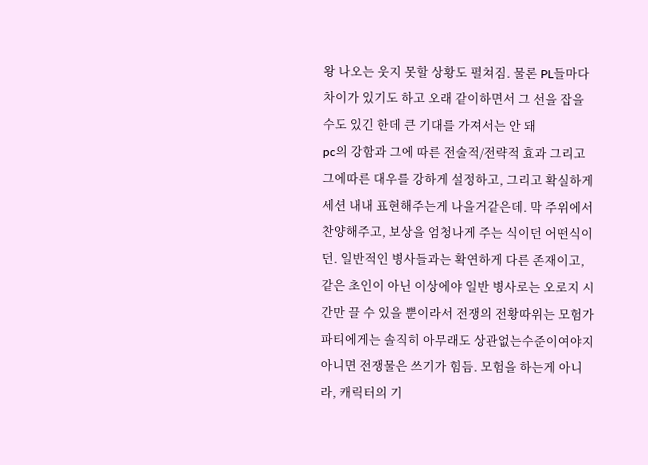왕 나오는 웃지 못할 상황도 펼쳐짐. 물론 PL들마다 차이가 있기도 하고 오래 같이하면서 그 선을 잡을 수도 있긴 한데 큰 기대를 가져서는 안 돼
pc의 강함과 그에 따른 전술적/전략적 효과 그리고 그에따른 대우를 강하게 설정하고, 그리고 확실하게 세션 내내 표현해주는게 나을거같은데. 막 주위에서 찬양해주고, 보상을 엄청나게 주는 식이던 어떤식이던. 일반적인 병사들과는 확연하게 다른 존재이고, 같은 초인이 아닌 이상에야 일반 병사로는 오로지 시간만 끌 수 있을 뿐이라서 전쟁의 전황따위는 모험가 파티에게는 솔직히 아무래도 상관없는수준이여야지 아니면 전쟁물은 쓰기가 힘듬. 모험을 하는게 아니라, 캐릭터의 기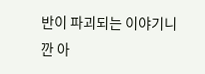반이 파괴되는 이야기니깐 아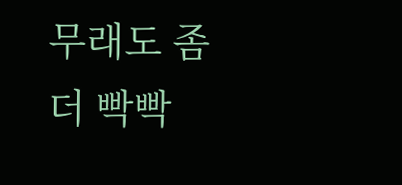무래도 좀 더 빡빡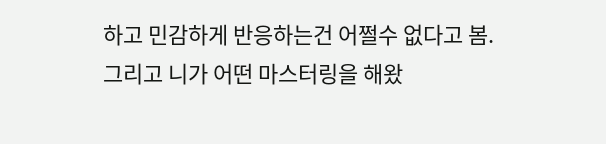하고 민감하게 반응하는건 어쩔수 없다고 봄.
그리고 니가 어떤 마스터링을 해왔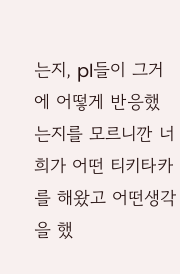는지, pl들이 그거에 어떻게 반응했는지를 모르니깐 너희가 어떤 티키타카를 해왔고 어떤생각을 했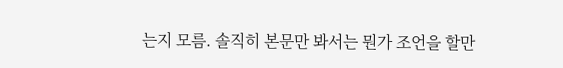는지 모름. 솔직히 본문만 봐서는 뭔가 조언을 할만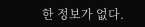한 정보가 없다.